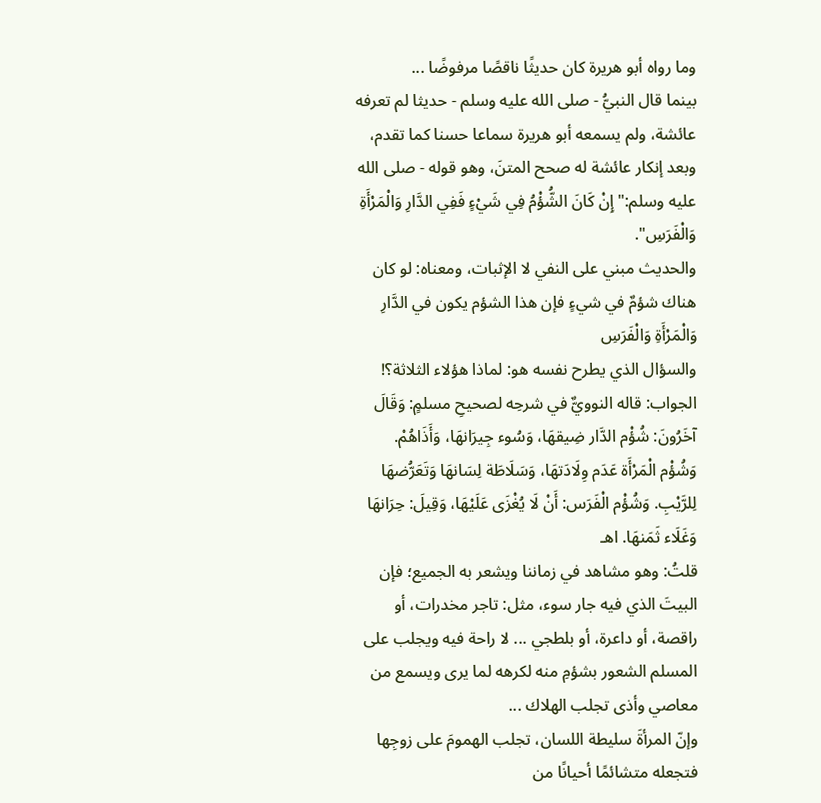وما رواه أبو هريرة كان حديثًا ناقصًا مرفوضًا ...
بينما قال النبيُّ - صلى الله عليه وسلم - حديثا لم تعرفه عائشة، ولم يسمعه أبو هريرة سماعا حسنا كما تقدم، وبعد إنكار عائشة له صحح المتنَ، وهو قوله - صلى الله عليه وسلم:"إِنْ كَانَ الشُّؤْمُ فِي شَيْءٍ فَفِي الدَّارِ وَالْمَرْأَةِ وَالْفَرَسِ".
والحديث مبني على النفي لا الإثبات، ومعناه: لو كان هناك شؤمٌ في شيءٍ فإن هذا الشؤم يكون في الدَّارِ وَالْمَرْأَةِ وَالْفَرَسِ
والسؤال الذي يطرح نفسه هو: لماذا هؤلاء الثلاثة؟!
الجواب: قاله النوويٌّ في شرحِه لصحيحِ مسلمٍ: وَقَالَ آخَرُونَ: شُؤْم الدَّار ضِيقهَا، وَسُوء جِيرَانهَا، وَأَذَاهُمْ. وَشُؤْم الْمَرْأَة عَدَم وِلَادَتهَا، وَسَلَاطَة لِسَانهَا وَتَعَرُّضهَا لِلرَّيْبِ. وَشُؤْم الْفَرَس: أَنْ لَا يُغْزَى عَلَيْهَا، وَقِيلَ: حِرَانهَا وَغَلَاء ثَمَنهَا. اهـ
قلتُ: وهو مشاهد في زماننا ويشعر به الجميع؛ فإن البيتَ الذي فيه جار سوء، مثل: تاجر مخدرات، أو راقصة، أو داعرة، أو بلطجي ... لا راحة فيه ويجلب على المسلم الشعور بشؤمِ منه لكرهه لما يرى ويسمع من معاصي وأذى تجلب الهلاك ...
وإنّ المرأةَ سليطة اللسان، تجلب الهمومَ على زوجِها فتجعله متشائمًا أحيانًا من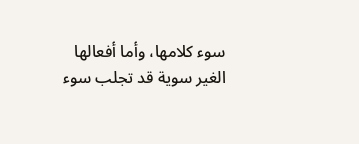سوء كلامها، وأما أفعالها الغير سوية قد تجلب سوء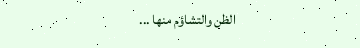الظن والتشاؤم منها ...